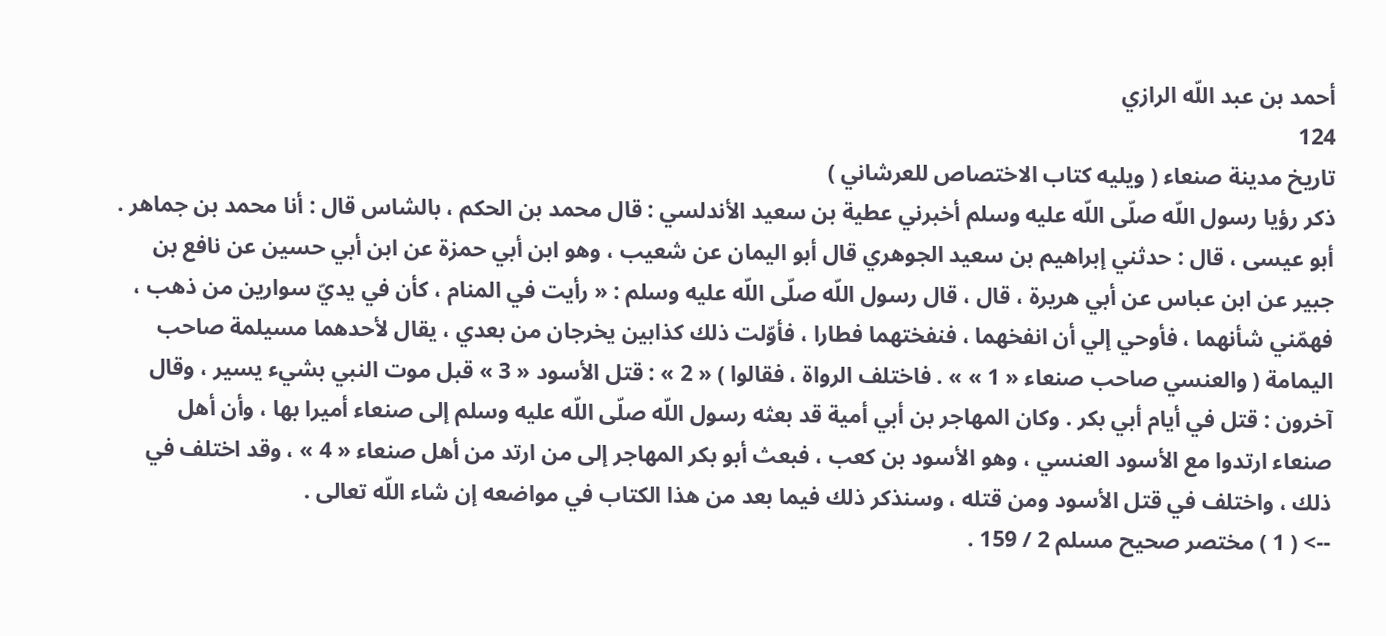أحمد بن عبد اللّه الرازي
124
تاريخ مدينة صنعاء ( ويليه كتاب الاختصاص للعرشاني )
ذكر رؤيا رسول اللّه صلّى اللّه عليه وسلم أخبرني عطية بن سعيد الأندلسي : قال محمد بن الحكم ، بالشاس قال : أنا محمد بن جماهر . أبو عيسى ، قال : حدثني إبراهيم بن سعيد الجوهري قال أبو اليمان عن شعيب ، وهو ابن أبي حمزة عن ابن أبي حسين عن نافع بن جبير عن ابن عباس عن أبي هريرة ، قال ، قال رسول اللّه صلّى اللّه عليه وسلم : « رأيت في المنام ، كأن في يديّ سوارين من ذهب ، فهمّني شأنهما ، فأوحي إلي أن انفخهما ، فنفختهما فطارا ، فأوّلت ذلك كذابين يخرجان من بعدي ، يقال لأحدهما مسيلمة صاحب اليمامة ( والعنسي صاحب صنعاء « 1 » » . فاختلف الرواة ، فقالوا ) « 2 » : قتل الأسود « 3 » قبل موت النبي بشيء يسير ، وقال آخرون : قتل في أيام أبي بكر . وكان المهاجر بن أبي أمية قد بعثه رسول اللّه صلّى اللّه عليه وسلم إلى صنعاء أميرا بها ، وأن أهل صنعاء ارتدوا مع الأسود العنسي ، وهو الأسود بن كعب ، فبعث أبو بكر المهاجر إلى من ارتد من أهل صنعاء « 4 » ، وقد اختلف في ذلك ، واختلف في قتل الأسود ومن قتله ، وسنذكر ذلك فيما بعد من هذا الكتاب في مواضعه إن شاء اللّه تعالى .
--> ( 1 ) مختصر صحيح مسلم 2 / 159 .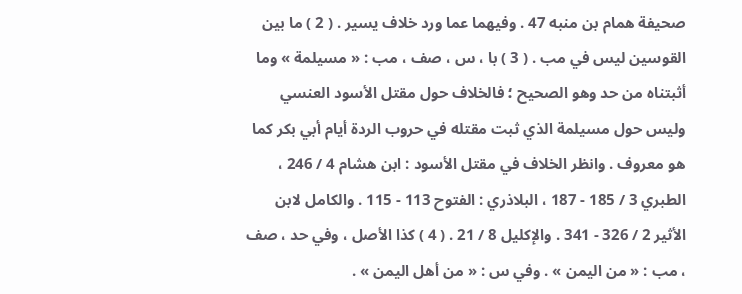صحيفة همام بن منبه 47 . وفيهما عما ورد خلاف يسير . ( 2 ) ما بين القوسين ليس في مب . ( 3 ) با ، س ، صف ، مب : « مسيلمة » وما أثبتناه من حد وهو الصحيح ؛ فالخلاف حول مقتل الأسود العنسي وليس حول مسيلمة الذي ثبت مقتله في حروب الردة أيام أبي بكر كما هو معروف . وانظر الخلاف في مقتل الأسود : ابن هشام 4 / 246 ، الطبري 3 / 185 - 187 ، البلاذري : الفتوح 113 - 115 . والكامل لابن الأثير 2 / 326 - 341 . والإكليل 8 / 21 . ( 4 ) كذا الأصل ، وفي حد ، صف ، مب : « من اليمن » . وفي س : « من أهل اليمن » .